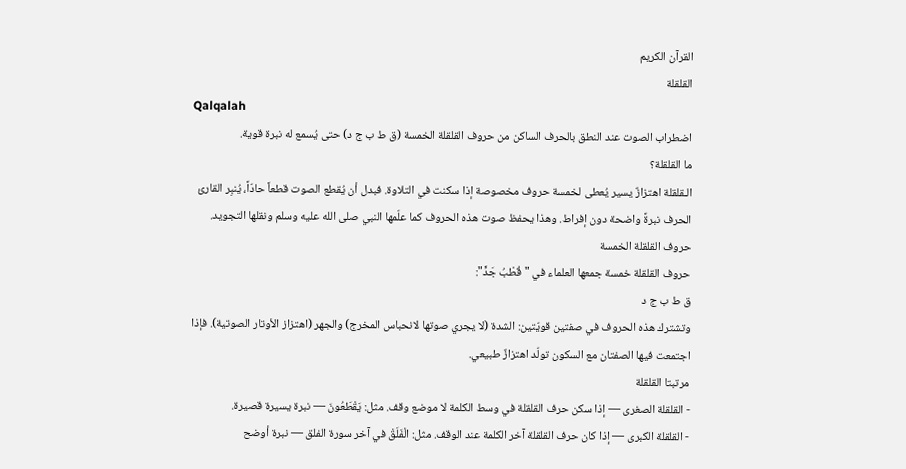القرآن الكريم
القلقلة
Qalqalah
اضطراب الصوت عند النطق بالحرف الساكن من حروف القلقلة الخمسة (ق ط ب ج د) حتى يُسمع له نبرة قوية.
ما القلقلة؟
الـقلقلة اهتزازٌ يسير يُعطى لخمسة حروف مخصوصة إذا سكنت في التلاوة. فبدل أن يُقطع الصوت قطعاً حادّاً، يُنبِر القارئ الحرف نبرةً واضحة دون إفراط. وهذا يحفظ صوت هذه الحروف كما علّمها النبي صلى الله عليه وسلم ونقلها التجويد.
حروف القلقلة الخمسة
حروف القلقلة خمسة جمعها العلماء في "قُطْبُ جَدٍّ":
ق ط ب ج د
وتشترك هذه الحروف في صفتين قويّتين: الشدة (لا يجري صوتها لانحباس المخرج) والجهر (اهتزاز الأوتار الصوتية). فإذا اجتمعت فيها الصفتان مع السكون تولّد اهتزازٌ طبيعي.
مرتبتا القلقلة
- القلقلة الصغرى — إذا سكن حرف القلقلة في وسط الكلمة لا موضع وقف. مثل: يَقْطَعُونَ — نبرة يسيرة قصيرة.
- القلقلة الكبرى — إذا كان حرف القلقلة آخر الكلمة عند الوقف. مثل: الْفَلَقْ في آخر سورة الفلق — نبرة أوضح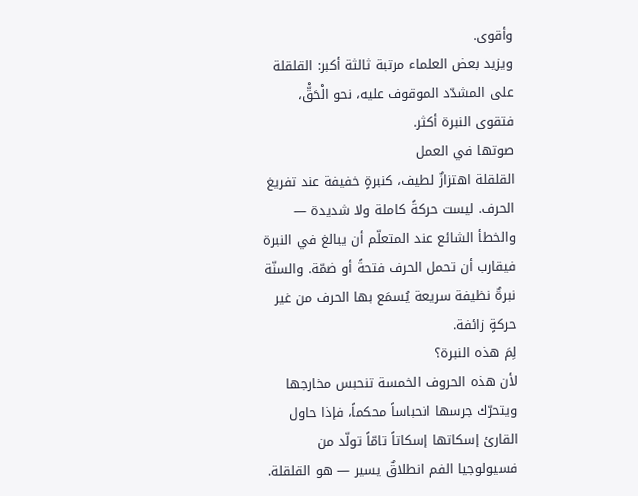وأقوى.
ويزيد بعض العلماء مرتبة ثالثة أكبر: القلقلة على المشدّد الموقوف عليه، نحو الْحَقّْ، فتقوى النبرة أكثر.
صوتها في العمل
القلقلة اهتزازٌ لطيف، كنبرةٍ خفيفة عند تفريغ الحرف. ليست حركةً كاملة ولا شديدة — والخطأ الشائع عند المتعلّم أن يبالغ في النبرة فيقارب أن تحمل الحرف فتحةً أو ضمّة. والسنّة نبرةٌ نظيفة سريعة يُسمَع بها الحرف من غير حركةٍ زائفة.
لِمَ هذه النبرة؟
لأن هذه الحروف الخمسة تنحبس مخارجها ويتحرّك جرسها انحباساً محكماً، فإذا حاول القارئ إسكاتها إسكاتاً تامّاً تولّد من فسيولوجيا الفم انطلاقٌ يسير — هو القلقلة.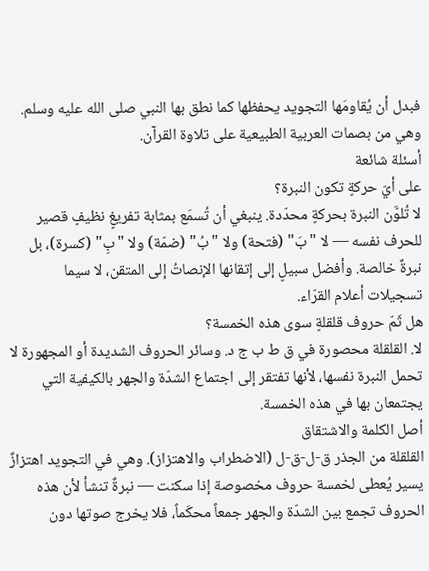فبدل أن يُقاومَها التجويد يحفظها كما نطق بها النبي صلى الله عليه وسلم. وهي من بصمات العربية الطبيعية على تلاوة القرآن.
أسئلة شائعة
على أيّ حركةٍ تكون النبرة؟
لا تُلوَّن النبرة بحركةٍ محدّدة. ينبغي أن تُسمَع بمثابة تفريغٍ نظيفٍ قصير للحرف نفسه — لا "بَ" (فتحة) ولا "بُ" (ضمّة) ولا "بِ" (كسرة)، بل نبرةٌ خالصة. وأفضل سبيلٍ إلى إتقانها الإنصاتُ إلى المتقن، لا سيما تسجيلات أعلام القرّاء.
هل ثَمّ حروف قلقلةٍ سوى هذه الخمسة؟
لا. القلقلة محصورة في ق ط ب ج د. وسائر الحروف الشديدة أو المجهورة لا تحمل النبرة نفسها، لأنها تفتقر إلى اجتماع الشدّة والجهر بالكيفية التي يجتمعان بها في هذه الخمسة.
أصل الكلمة والاشتقاق
القلقلة من الجذر ق-ل-ق-ل (الاضطراب والاهتزاز). وهي في التجويد اهتزازٌ يسير يُعطى لخمسة حروف مخصوصة إذا سكنت — نبرةٌ تنشأ لأن هذه الحروف تجمع بين الشدّة والجهر جمعاً محكَماً، فلا يخرج صوتها دون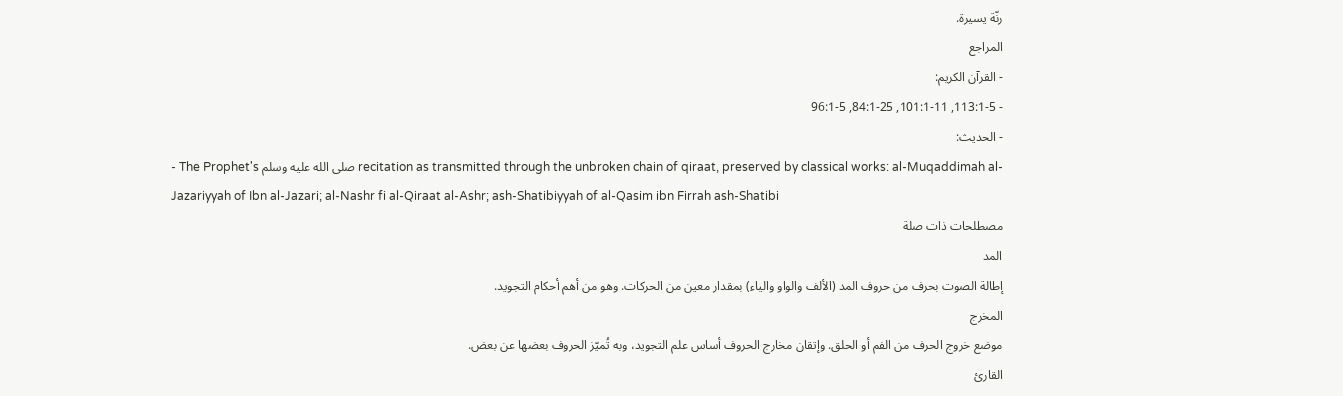رنّة يسيرة.
المراجع
- القرآن الكريم:
- 113:1-5, 101:1-11, 84:1-25, 96:1-5
- الحديث:
- The Prophet's صلى الله عليه وسلم recitation as transmitted through the unbroken chain of qiraat, preserved by classical works: al-Muqaddimah al-Jazariyyah of Ibn al-Jazari; al-Nashr fi al-Qiraat al-Ashr; ash-Shatibiyyah of al-Qasim ibn Firrah ash-Shatibi
مصطلحات ذات صلة
المد
إطالة الصوت بحرف من حروف المد (الألف والواو والياء) بمقدار معين من الحركات. وهو من أهم أحكام التجويد.
المخرج
موضع خروج الحرف من الفم أو الحلق. وإتقان مخارج الحروف أساس علم التجويد، وبه تُميّز الحروف بعضها عن بعض.
القارئ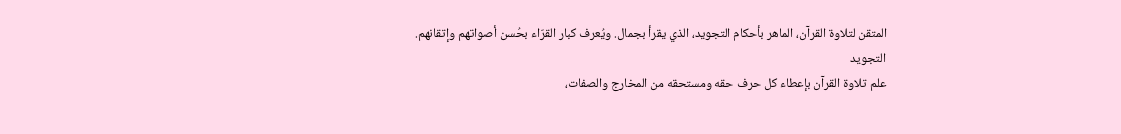المتقن لتلاوة القرآن، الماهر بأحكام التجويد، الذي يقرأ بجمال. ويُعرف كبار القرّاء بحُسن أصواتهم وإتقانهم.
التجويد
علم تلاوة القرآن بإعطاء كل حرف حقه ومستحقه من المخارج والصفات،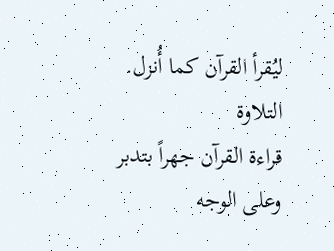ليُقرأ القرآن كما أُنزل.
التلاوة
قراءة القرآن جهراً بتدبر وعلى الوجه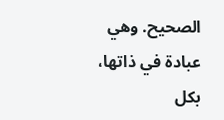الصحيح. وهي عبادة في ذاتها، بكل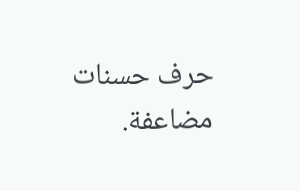حرف حسنات مضاعفة.